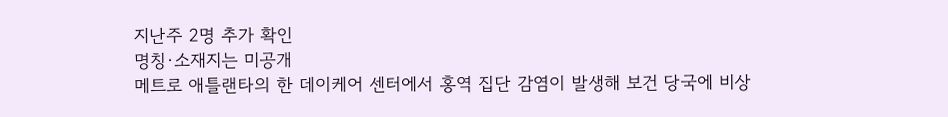지난주 2명 추가 확인
명칭∙소재지는 미공개
메트로 애틀랜타의 한 데이케어 센터에서 홍역 집단 감염이 발생해 보건 당국에 비상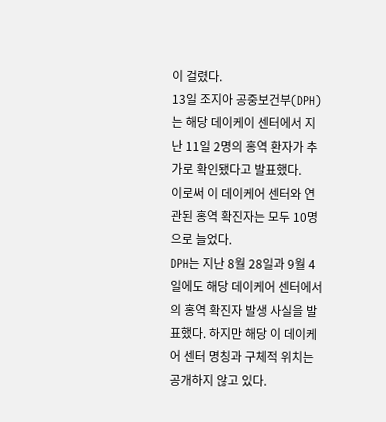이 걸렸다.
13일 조지아 공중보건부(DPH)는 해당 데이케이 센터에서 지난 11일 2명의 홍역 환자가 추가로 확인됐다고 발표했다.
이로써 이 데이케어 센터와 연관된 홍역 확진자는 모두 10명으로 늘었다.
DPH는 지난 8월 28일과 9월 4일에도 해당 데이케어 센터에서의 홍역 확진자 발생 사실을 발표했다. 하지만 해당 이 데이케어 센터 명칭과 구체적 위치는 공개하지 않고 있다.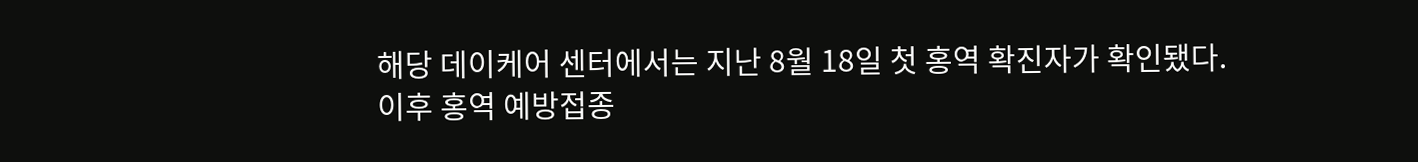해당 데이케어 센터에서는 지난 8월 18일 첫 홍역 확진자가 확인됐다.
이후 홍역 예방접종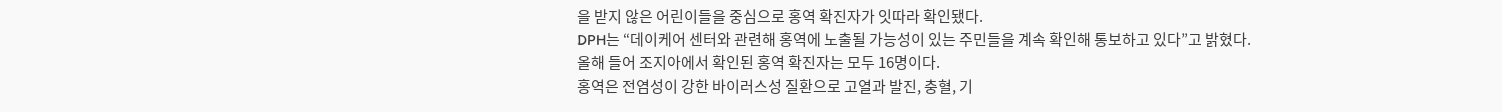을 받지 않은 어린이들을 중심으로 홍역 확진자가 잇따라 확인됐다.
DPH는 “데이케어 센터와 관련해 홍역에 노출될 가능성이 있는 주민들을 계속 확인해 통보하고 있다”고 밝혔다.
올해 들어 조지아에서 확인된 홍역 확진자는 모두 16명이다.
홍역은 전염성이 강한 바이러스성 질환으로 고열과 발진, 충혈, 기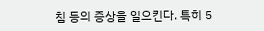침 등의 증상을 일으킨다. 특히 5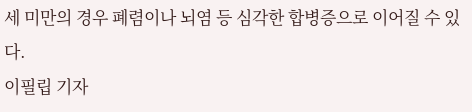세 미만의 경우 폐렴이나 뇌염 등 심각한 합병증으로 이어질 수 있다.
이필립 기자